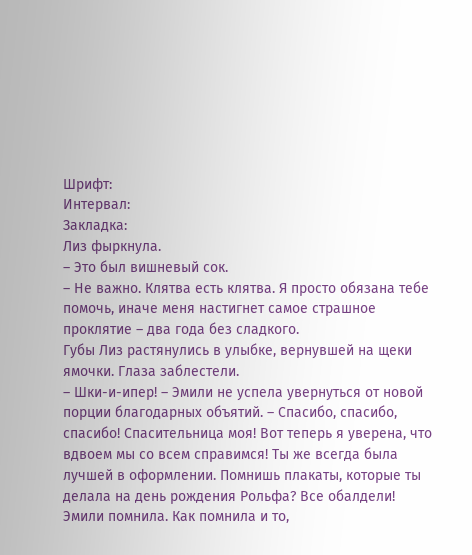Шрифт:
Интервал:
Закладка:
Лиз фыркнула.
– Это был вишневый сок.
– Не важно. Клятва есть клятва. Я просто обязана тебе помочь, иначе меня настигнет самое страшное проклятие – два года без сладкого.
Губы Лиз растянулись в улыбке, вернувшей на щеки ямочки. Глаза заблестели.
– Шки-и-ипер! – Эмили не успела увернуться от новой порции благодарных объятий. – Спасибо, спасибо, спасибо! Спасительница моя! Вот теперь я уверена, что вдвоем мы со всем справимся! Ты же всегда была лучшей в оформлении. Помнишь плакаты, которые ты делала на день рождения Рольфа? Все обалдели!
Эмили помнила. Как помнила и то,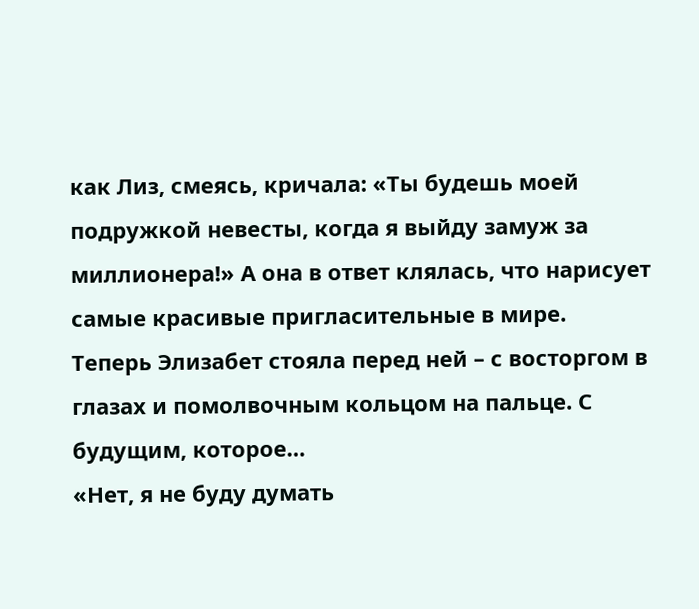как Лиз, смеясь, кричала: «Ты будешь моей подружкой невесты, когда я выйду замуж за миллионера!» А она в ответ клялась, что нарисует самые красивые пригласительные в мире.
Теперь Элизабет стояла перед ней – с восторгом в глазах и помолвочным кольцом на пальце. С будущим, которое…
«Нет, я не буду думать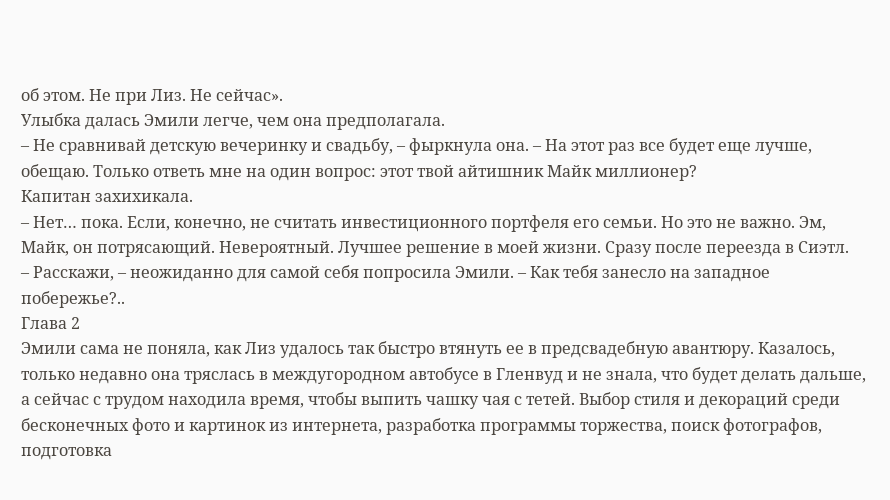об этом. Не при Лиз. Не сейчас».
Улыбка далась Эмили легче, чем она предполагала.
– Не сравнивай детскую вечеринку и свадьбу, – фыркнула она. – На этот раз все будет еще лучше, обещаю. Только ответь мне на один вопрос: этот твой айтишник Майк миллионер?
Капитан захихикала.
– Нет… пока. Если, конечно, не считать инвестиционного портфеля его семьи. Но это не важно. Эм, Майк, он потрясающий. Невероятный. Лучшее решение в моей жизни. Сразу после переезда в Сиэтл.
– Расскажи, – неожиданно для самой себя попросила Эмили. – Как тебя занесло на западное побережье?..
Глава 2
Эмили сама не поняла, как Лиз удалось так быстро втянуть ее в предсвадебную авантюру. Казалось, только недавно она тряслась в междугородном автобусе в Гленвуд и не знала, что будет делать дальше, а сейчас с трудом находила время, чтобы выпить чашку чая с тетей. Выбор стиля и декораций среди бесконечных фото и картинок из интернета, разработка программы торжества, поиск фотографов, подготовка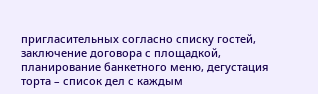пригласительных согласно списку гостей, заключение договора с площадкой, планирование банкетного меню, дегустация торта – список дел с каждым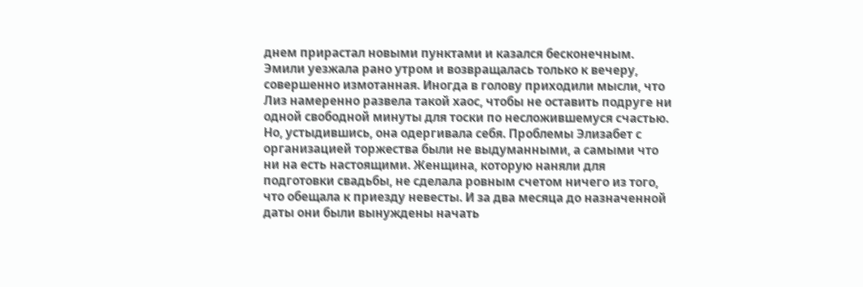днем прирастал новыми пунктами и казался бесконечным.
Эмили уезжала рано утром и возвращалась только к вечеру, совершенно измотанная. Иногда в голову приходили мысли, что Лиз намеренно развела такой хаос, чтобы не оставить подруге ни одной свободной минуты для тоски по несложившемуся счастью. Но, устыдившись, она одергивала себя. Проблемы Элизабет с организацией торжества были не выдуманными, а самыми что ни на есть настоящими. Женщина, которую наняли для подготовки свадьбы, не сделала ровным счетом ничего из того, что обещала к приезду невесты. И за два месяца до назначенной даты они были вынуждены начать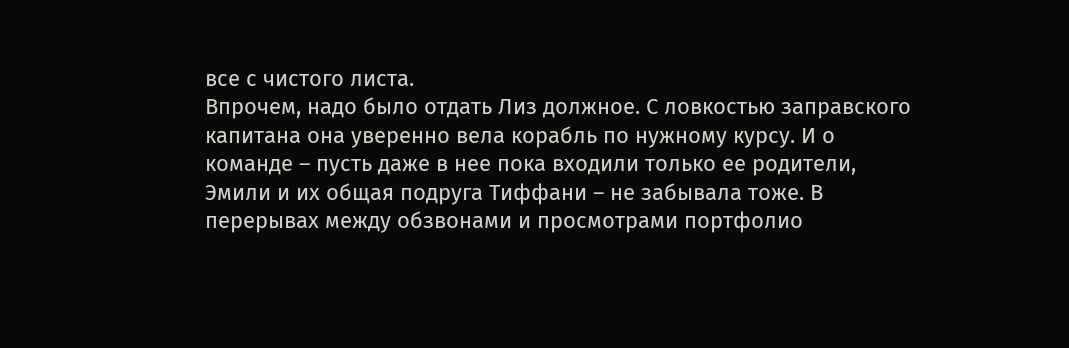все с чистого листа.
Впрочем, надо было отдать Лиз должное. С ловкостью заправского капитана она уверенно вела корабль по нужному курсу. И о команде – пусть даже в нее пока входили только ее родители, Эмили и их общая подруга Тиффани – не забывала тоже. В перерывах между обзвонами и просмотрами портфолио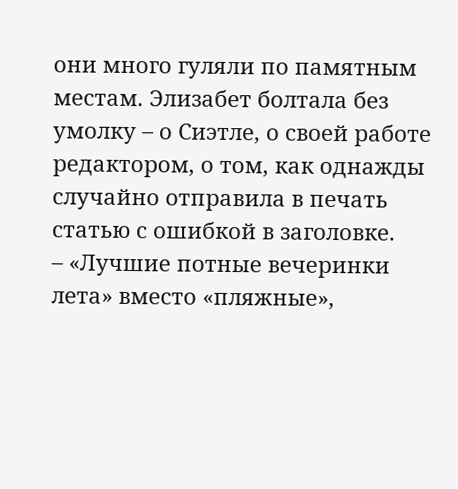они много гуляли по памятным местам. Элизабет болтала без умолку – о Сиэтле, о своей работе редактором, о том, как однажды случайно отправила в печать статью с ошибкой в заголовке.
– «Лучшие потные вечеринки лета» вместо «пляжные»,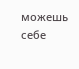можешь себе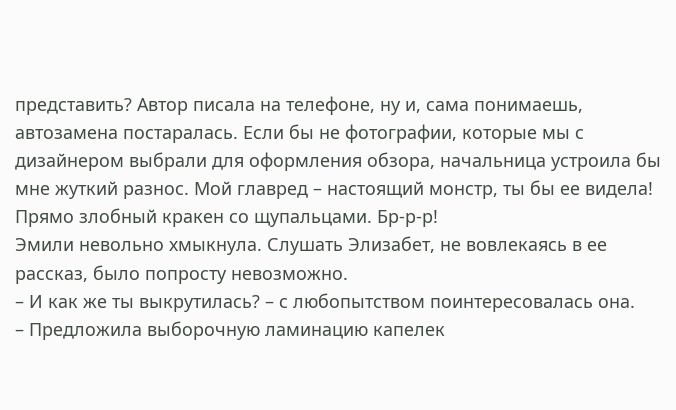представить? Автор писала на телефоне, ну и, сама понимаешь, автозамена постаралась. Если бы не фотографии, которые мы с дизайнером выбрали для оформления обзора, начальница устроила бы мне жуткий разнос. Мой главред – настоящий монстр, ты бы ее видела! Прямо злобный кракен со щупальцами. Бр-р-р!
Эмили невольно хмыкнула. Слушать Элизабет, не вовлекаясь в ее рассказ, было попросту невозможно.
– И как же ты выкрутилась? – с любопытством поинтересовалась она.
– Предложила выборочную ламинацию капелек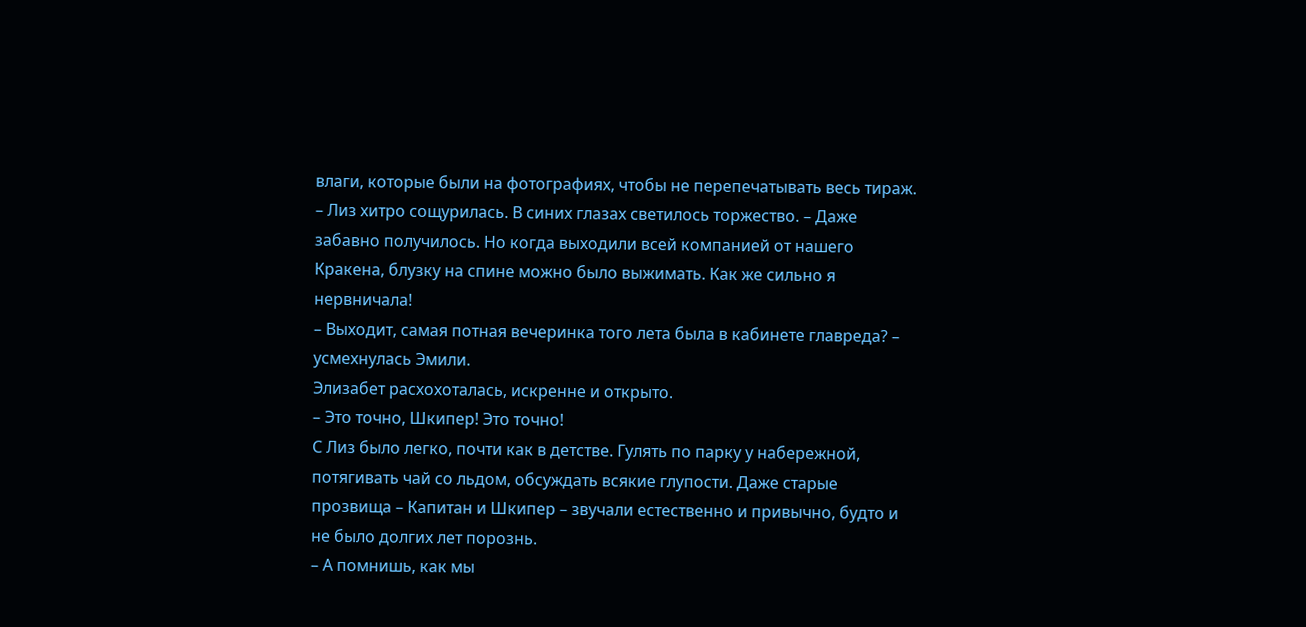влаги, которые были на фотографиях, чтобы не перепечатывать весь тираж. – Лиз хитро сощурилась. В синих глазах светилось торжество. – Даже забавно получилось. Но когда выходили всей компанией от нашего Кракена, блузку на спине можно было выжимать. Как же сильно я нервничала!
– Выходит, самая потная вечеринка того лета была в кабинете главреда? – усмехнулась Эмили.
Элизабет расхохоталась, искренне и открыто.
– Это точно, Шкипер! Это точно!
С Лиз было легко, почти как в детстве. Гулять по парку у набережной, потягивать чай со льдом, обсуждать всякие глупости. Даже старые прозвища – Капитан и Шкипер – звучали естественно и привычно, будто и не было долгих лет порознь.
– А помнишь, как мы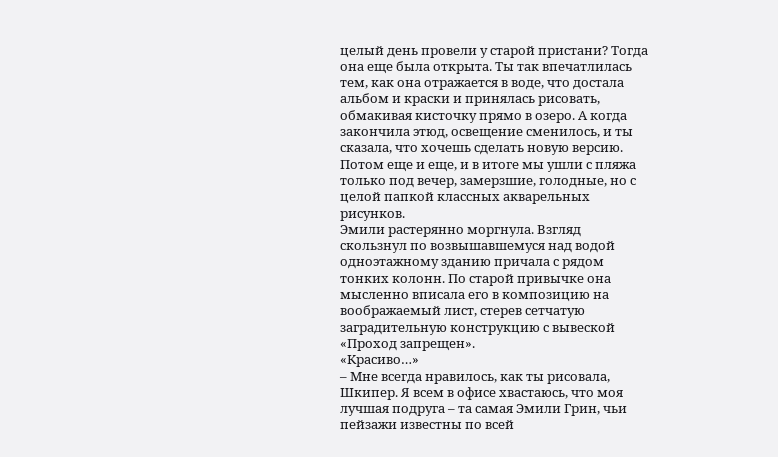целый день провели у старой пристани? Тогда она еще была открыта. Ты так впечатлилась тем, как она отражается в воде, что достала альбом и краски и принялась рисовать, обмакивая кисточку прямо в озеро. А когда закончила этюд, освещение сменилось, и ты сказала, что хочешь сделать новую версию. Потом еще и еще, и в итоге мы ушли с пляжа только под вечер, замерзшие, голодные, но с целой папкой классных акварельных рисунков.
Эмили растерянно моргнула. Взгляд скользнул по возвышавшемуся над водой одноэтажному зданию причала с рядом тонких колонн. По старой привычке она мысленно вписала его в композицию на воображаемый лист, стерев сетчатую заградительную конструкцию с вывеской «Проход запрещен».
«Красиво…»
– Мне всегда нравилось, как ты рисовала, Шкипер. Я всем в офисе хвастаюсь, что моя лучшая подруга – та самая Эмили Грин, чьи пейзажи известны по всей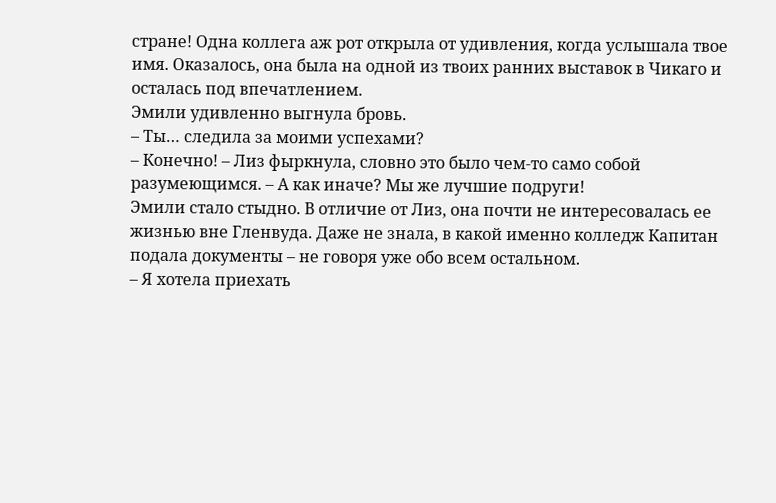стране! Одна коллега аж рот открыла от удивления, когда услышала твое имя. Оказалось, она была на одной из твоих ранних выставок в Чикаго и осталась под впечатлением.
Эмили удивленно выгнула бровь.
– Ты… следила за моими успехами?
– Конечно! – Лиз фыркнула, словно это было чем-то само собой разумеющимся. – А как иначе? Мы же лучшие подруги!
Эмили стало стыдно. В отличие от Лиз, она почти не интересовалась ее жизнью вне Гленвуда. Даже не знала, в какой именно колледж Капитан подала документы – не говоря уже обо всем остальном.
– Я хотела приехать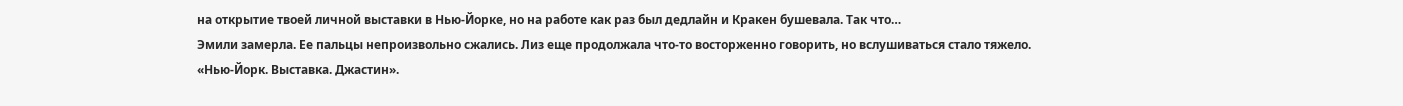на открытие твоей личной выставки в Нью-Йорке, но на работе как раз был дедлайн и Кракен бушевала. Так что…
Эмили замерла. Ее пальцы непроизвольно сжались. Лиз еще продолжала что-то восторженно говорить, но вслушиваться стало тяжело.
«Нью-Йорк. Выставка. Джастин».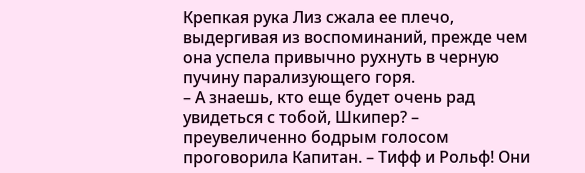Крепкая рука Лиз сжала ее плечо, выдергивая из воспоминаний, прежде чем она успела привычно рухнуть в черную пучину парализующего горя.
– А знаешь, кто еще будет очень рад увидеться с тобой, Шкипер? – преувеличенно бодрым голосом проговорила Капитан. – Тифф и Рольф! Они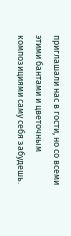приглашали нас в гости, но со всеми этими бантами и цветочным композициями саму себя забудешь.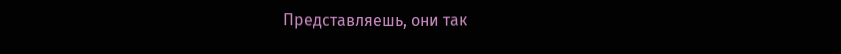Представляешь, они так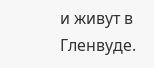и живут в Гленвуде.